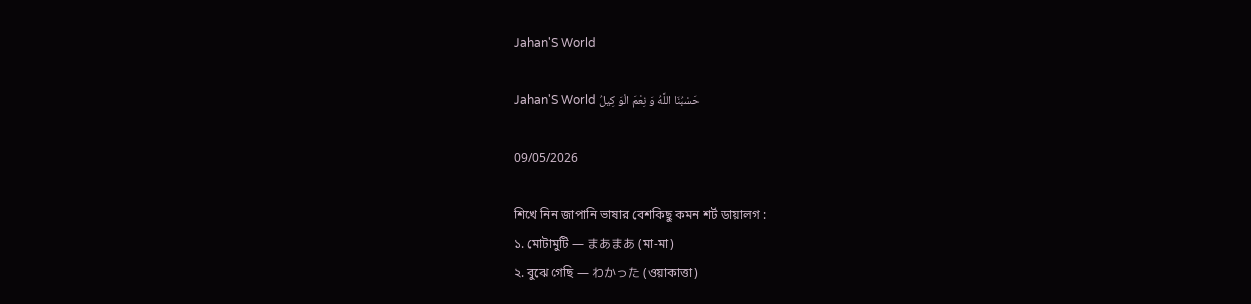Jahan'S World

Jahan'S World حَسْبُنَا اللَّهُ وَ نِعْمَ الْوَ كِيلُ

09/05/2026

শিখে নিন জাপানি ভাষার বেশকিছু কমন শর্ট ডায়ালগ :
১. মোটামুটি — まあまあ (মা-মা)
২. বুঝে গেছি — わかった (ওয়াকাত্তা)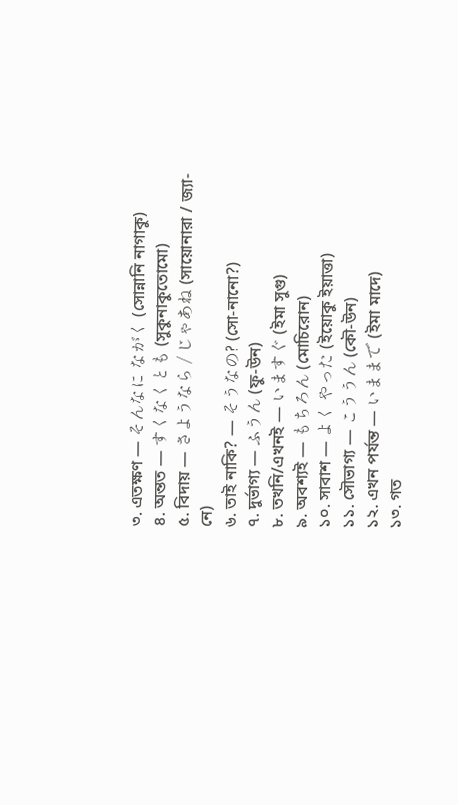৩. এতক্ষণ — そんなに ながく (সোন্নানি নাগাকু)
৪. অন্তত — すくなくとも (সুকুনাকুতোমো)
৫. বিদায় — さようなら / じゃあね (সায়োনারা / জ্যা-নে)
৬. তাই নাকি? — そうなの? (সো-নানো?)
৭. দুর্ভাগ্য — ふうん (ফু-উন)
৮. তখনি/এখনই — いますぐ (ইমা সুগু)
৯. অবশ্যই — もちろん (মোচিরোন)
১০. সাবাশ — よく やった (ইয়োকু ইয়াত্তা)
১১. সৌভাগ্য — こううん (কৌ-উন)
১২. এখন পর্যন্ত — いままで (ইমা মাদে)
১৩. গত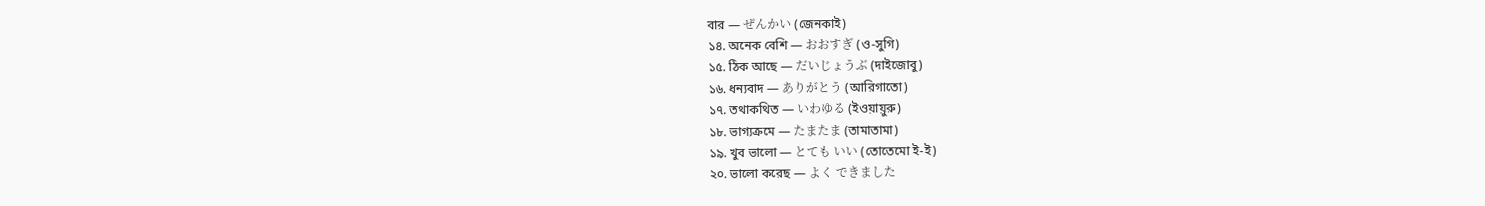বার — ぜんかい (জেনকাই)
১৪. অনেক বেশি — おおすぎ (ও-সুগি)
১৫. ঠিক আছে — だいじょうぶ (দাইজোবু)
১৬. ধন্যবাদ — ありがとう (আরিগাতো)
১৭. তথাকথিত — いわゆる (ইওয়ায়ুরু)
১৮. ভাগ্যক্রমে — たまたま (তামাতামা)
১৯. খুব ভালো — とても いい (তোতেমো ই-ই)
২০. ভালো করেছ — よく できました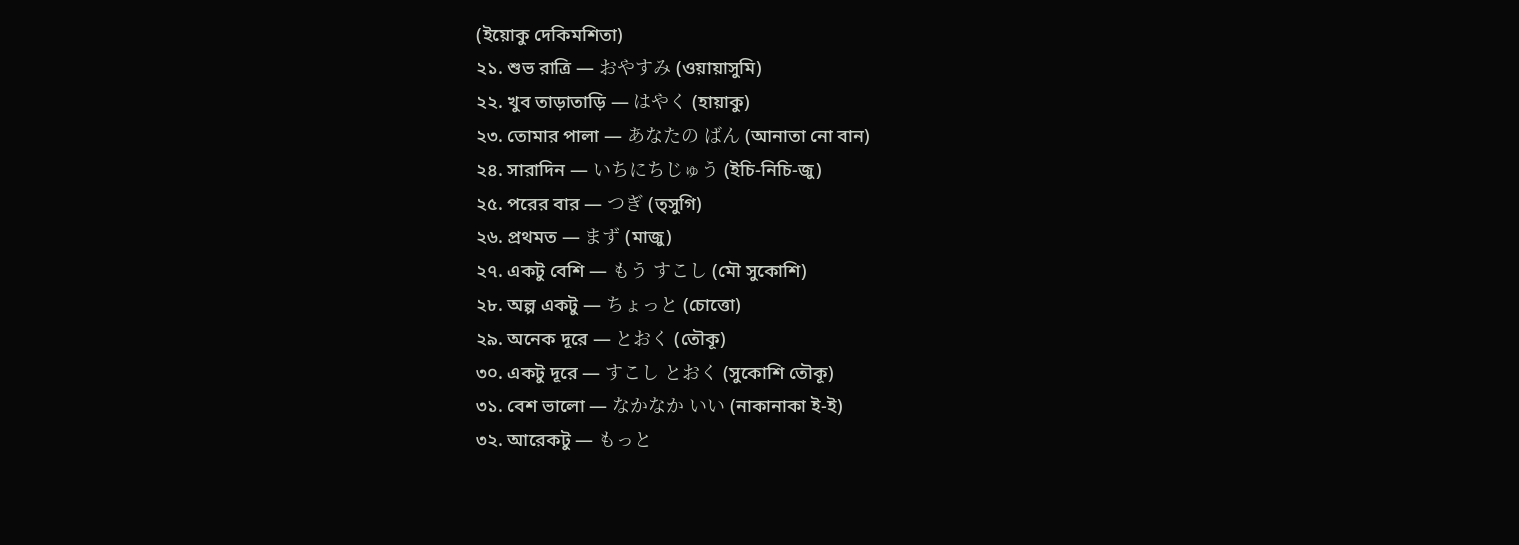(ইয়োকু দেকিমশিতা)
২১. শুভ রাত্রি — おやすみ (ওয়ায়াসুমি)
২২. খুব তাড়াতাড়ি — はやく (হায়াকু)
২৩. তোমার পালা — あなたの ばん (আনাতা নো বান)
২৪. সারাদিন — いちにちじゅう (ইচি-নিচি-জু)
২৫. পরের বার — つぎ (ত্সুগি)
২৬. প্রথমত — まず (মাজু)
২৭. একটু বেশি — もう すこし (মৌ সুকোশি)
২৮. অল্প একটু — ちょっと (চোত্তো)
২৯. অনেক দূরে — とおく (তৌকূ)
৩০. একটু দূরে — すこし とおく (সুকোশি তৌকূ)
৩১. বেশ ভালো — なかなか いい (নাকানাকা ই-ই)
৩২. আরেকটু — もっと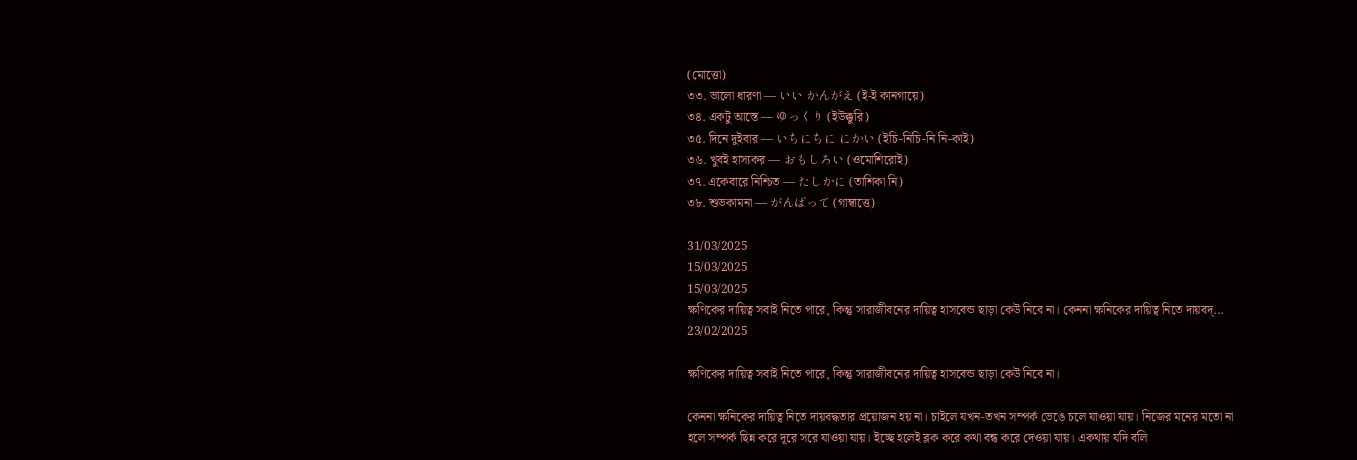(মোত্তো)
৩৩. ভালো ধারণা — いい かんがえ (ই-ই কানগায়ে)
৩৪. একটু আস্তে — ゆっくり (ইউক্কুরি)
৩৫. দিনে দুইবার — いちにちに にかい (ইচি-নিচি-নি নি-কাই)
৩৬. খুবই হাস্যকর — おもしろい (ওমোশিরোই)
৩৭. একেবারে নিশ্চিত — たしかに (তাশিকা নি)
৩৮. শুভকামনা — がんばって (গাম্বাত্তে)

31/03/2025
15/03/2025
15/03/2025
ক্ষণিকের দায়িত্ব সবাই নিতে পারে, কিন্তু সারাজীবনের দায়িত্ব হাসবেন্ড ছাড়া কেউ নিবে না। কেননা ক্ষনিকের দায়িত্ব নিতে দায়বদ্...
23/02/2025

ক্ষণিকের দায়িত্ব সবাই নিতে পারে, কিন্তু সারাজীবনের দায়িত্ব হাসবেন্ড ছাড়া কেউ নিবে না।

কেননা ক্ষনিকের দায়িত্ব নিতে দায়বদ্ধতার প্রয়োজন হয় না। চাইলে যখন-তখন সম্পর্ক ভেঙে চলে যাওয়া যায়। নিজের মনের মতো না হলে সম্পর্ক ছিন্ন করে দূরে সরে যাওয়া যায়। ইচ্ছে হলেই ব্লক করে কথা বন্ধ করে দেওয়া যায়। একথায় যদি বলি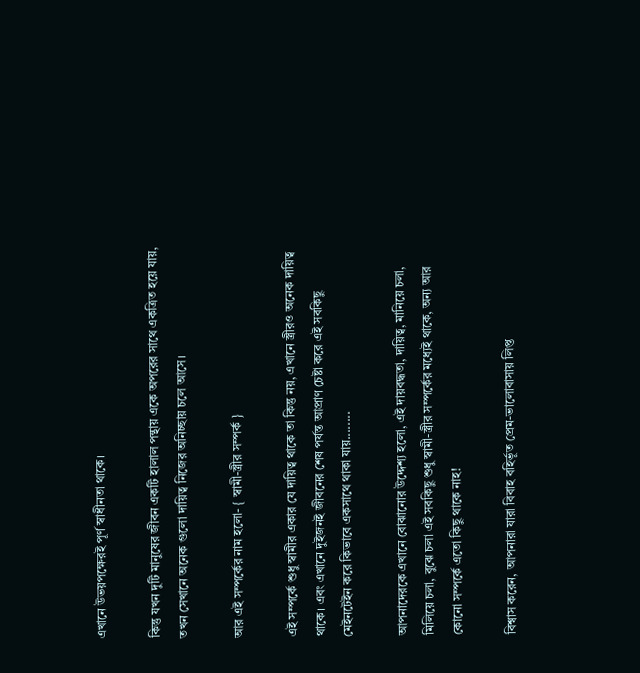এখানে উভয়পক্ষেরই পূর্ণ স্বাধীনতা থাকে।

কিন্তু যখন দুটি মানুষের জীবন একটি হালাল পন্থায় একে অপরের সাথে একত্রিত হয়ে যায়, তখন সেখানে অনেক গুলো দায়িত্ব নিজের অনিচ্ছায় চলে আসে।

আর এই সম্পর্কের নাম হলো- { স্বামী-স্ত্রীর সম্পর্ক }

এই সম্পর্কে শুধু স্বামীর একার যে দায়িত্ব থাকে তা কিন্তু নয়, এখানে স্ত্রীরও অনেক দায়িত্ব থাকে। এবং এখানে দুইজনই জীবনের শেষ পর্যন্ত আপ্রাণ চেষ্টা করে এই সবকিছু মেইনটেইন করে কিভাবে একসাথে থাকা যায়........

আপনাদেরকে এখানে বোঝানোর উদ্দেশ্য হলো, এই দায়বদ্ধতা, দায়িত্ব, মানিয়ে চলা, মিলিয়ে চলা, বুঝে চলা এই সবকিছু শুধু স্বামী-স্ত্রীর সম্পর্কের মধ্যেই থাকে, অন্য আর কোনো সম্পর্কে এতো কিছু থাকে নাহ!

বিশ্বাস করেন, আপনারা যারা বিবাহ বহির্ভূত প্রেম-ভালোবাসায় লিপ্ত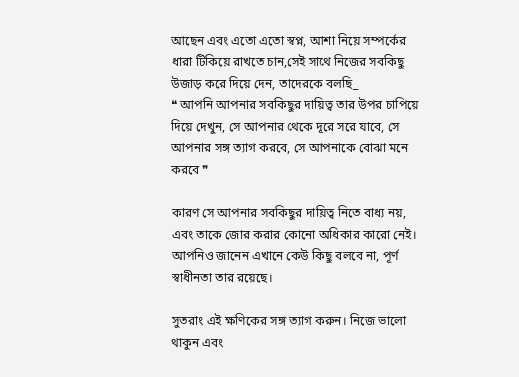আছেন এবং এতো এতো স্বপ্ন, আশা নিয়ে সম্পর্কের ধারা টিকিয়ে রাখতে চান,সেই সাথে নিজের সবকিছু উজাড় করে দিয়ে দেন, তাদেরকে বলছি_
❝ আপনি আপনার সবকিছুর দায়িত্ব তার উপর চাপিয়ে দিয়ে দেখুন, সে আপনার থেকে দূরে সরে যাবে, সে আপনার সঙ্গ ত্যাগ করবে, সে আপনাকে বোঝা মনে করবে ❞

কারণ সে আপনার সবকিছুর দায়িত্ব নিতে বাধ্য নয়, এবং তাকে জোর করার কোনো অধিকার কারো নেই। আপনিও জানেন এখানে কেউ কিছু বলবে না, পূর্ণ স্বাধীনতা তার রয়েছে।

সুতরাং এই ক্ষণিকের সঙ্গ ত্যাগ করুন। নিজে ভালো থাকুন এবং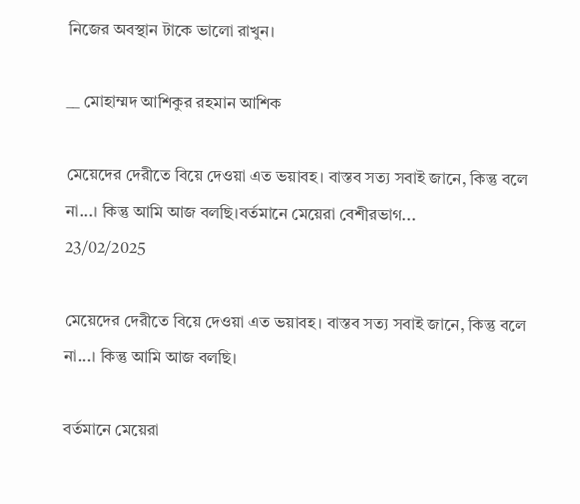নিজের অবস্থান টাকে ভালো রাখুন।

__ মোহাম্মদ আশিকুর রহমান আশিক

মেয়েদের দেরীতে বিয়ে দেওয়া এত ভয়াবহ। বাস্তব সত্য সবাই জানে, কিন্তু বলে না...। কিন্তু আমি আজ বলছি।বর্তমানে মেয়েরা বেশীরভাগ...
23/02/2025

মেয়েদের দেরীতে বিয়ে দেওয়া এত ভয়াবহ। বাস্তব সত্য সবাই জানে, কিন্তু বলে না...। কিন্তু আমি আজ বলছি।

বর্তমানে মেয়েরা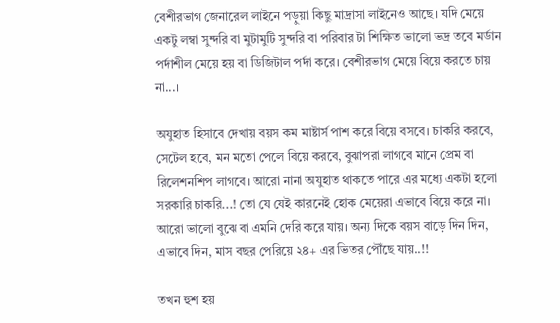বেশীরভাগ জেনারেল লাইনে পড়ুয়া কিছু মাদ্রাসা লাইনেও আছে। যদি মেয়ে একটু লম্বা সুন্দরি বা মুটামুটি সুন্দরি বা পরিবার টা শিক্ষিত ভালো ভদ্র তবে মর্ডান পর্দাশীল মেয়ে হয় বা ডিজিটাল পর্দা করে। বেশীরভাগ মেয়ে বিয়ে করতে চায় না...।

অযুহাত হিসাবে দেখায় বয়স কম মাষ্টার্স পাশ করে বিয়ে বসবে। চাকরি করবে, সেটেল হবে, মন মতো পেলে বিয়ে করবে, বুঝাপরা লাগবে মানে প্রেম বা রিলেশনশিপ লাগবে। আরো নানা অযুহাত থাকতে পারে এর মধ্যে একটা হলো সরকারি চাকরি...! তো যে যেই কারনেই হোক মেয়েরা এভাবে বিয়ে করে না। আরো ভালো বুঝে বা এমনি দেরি করে যায়। অন্য দিকে বয়স বাড়ে দিন দিন, এভাবে দিন, মাস বছর পেরিয়ে ২৪+ এর ভিতর পৌঁছে যায়..!!

তখন হুশ হয়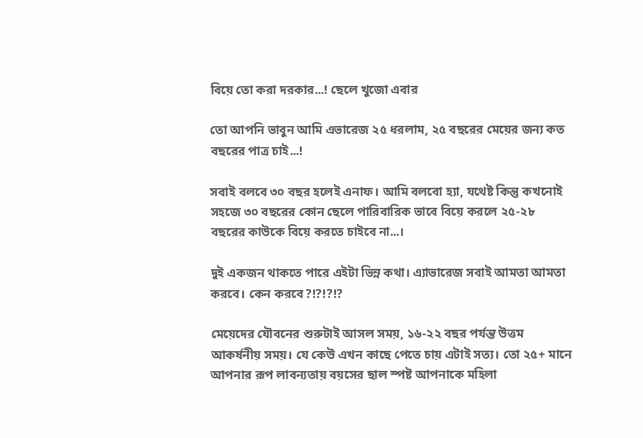বিয়ে তো করা দরকার...! ছেলে খুজো এবার

তো আপনি ভাবুন আমি এভারেজ ২৫ ধরলাম, ২৫ বছরের মেয়ের জন্য কত বছরের পাত্র চাই...!

সবাই বলবে ৩০ বছর হলেই এনাফ। আমি বলবো হ্যা, যথেষ্ট কিন্তু কখনোই সহজে ৩০ বছরের কোন ছেলে পারিবারিক ভাবে বিয়ে করলে ২৫-২৮ বছরের কাউকে বিয়ে করতে চাইবে না...।

দুই একজন থাকতে পারে এইটা ভিন্ন কথা। এ্যাভারেজ সবাই আমতা আমতা করবে। কেন করবে?!?!?!?

মেয়েদের যৌবনের শুরুটাই আসল সময়, ১৬-২২ বছর পর্যন্ত উত্তম আকর্ষনীয় সময়। যে কেউ এখন কাছে পেতে চায় এটাই সত্য। তো ২৫+ মানে আপনার রূপ লাবন্যতায় বয়সের ছাল স্পষ্ট আপনাকে মহিলা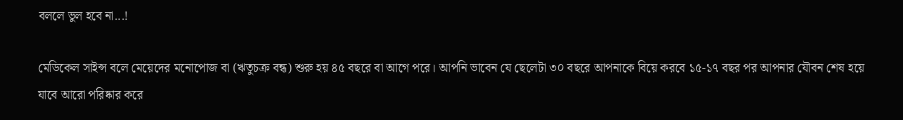বললে ভুল হবে না...!

মেডিকেল সাইন্স বলে মেয়েদের মনোপোজ বা (ঋতুচক্র বন্ধ) শুরু হয় ৪৫ বছরে বা আগে পরে। আপনি ভাবেন যে ছেলেটা ৩০ বছরে আপনাকে বিয়ে করবে ১৫-১৭ বছর পর আপনার যৌবন শেষ হয়ে যাবে আরো পরিষ্কার করে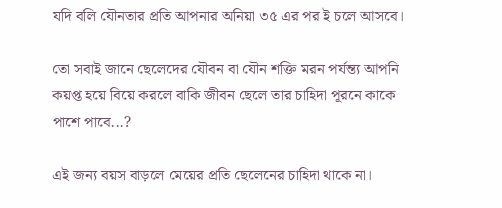যদি বলি যৌনতার প্রতি আপনার অনিয়া ৩৫ এর পর ই চলে আসবে।

তো সবাই জানে ছেলেদের যৌবন বা যৌন শক্তি মরন পর্যন্ত্য আপনি কয়প্ত হয়ে বিয়ে করলে বাকি জীবন ছেলে তার চাহিদা পূরনে কাকে পাশে পাবে...?

এই জন্য বয়স বাড়লে মেয়ের প্রতি ছেলেনের চাহিদা থাকে না।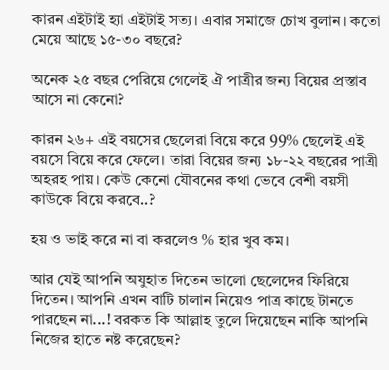কারন এইটাই হ্যা এইটাই সত্য। এবার সমাজে চোখ বুলান। কতো মেয়ে আছে ১৫-৩০ বছরে?

অনেক ২৫ বছর পেরিয়ে গেলেই ঐ পাত্রীর জন্য বিয়ের প্রস্তাব আসে না কেনো?

কারন ২৬+ এই বয়সের ছেলেরা বিয়ে করে 99% ছেলেই এই বয়সে বিয়ে করে ফেলে। তারা বিয়ের জন্য ১৮-২২ বছরের পাত্রী অহরহ পায়। কেউ কেনো যৌবনের কথা ভেবে বেশী বয়সী কাউকে বিয়ে করবে..?

হয় ও ভাই করে না বা করলেও % হার খুব কম।

আর যেই আপনি অযুহাত দিতেন ভালো ছেলেদের ফিরিয়ে দিতেন। আপনি এখন বাটি চালান নিয়েও পাত্র কাছে টানতে পারছেন না...! বরকত কি আল্লাহ তুলে দিয়েছেন নাকি আপনি নিজের হাতে নষ্ট করেছেন?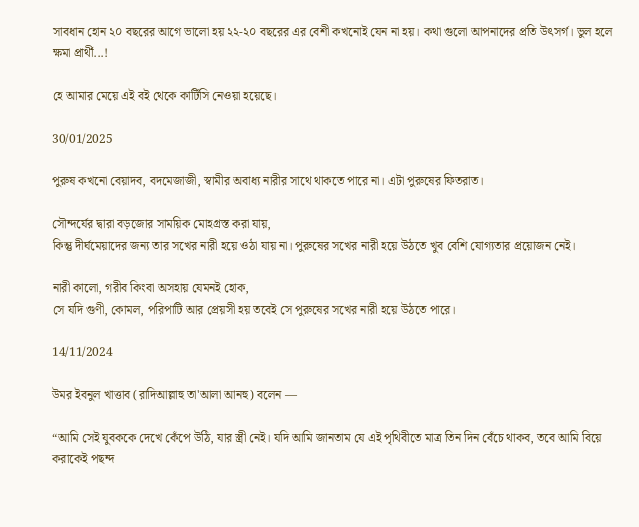সাবধান হোন ২০ বছরের আগে ভালো হয় ২২-২০ বছরের এর বেশী কখনোই যেন না হয়। কথা গুলো আপনাদের প্রতি উৎসর্গ। ভুল হলে ক্ষমা প্রার্থী...!

হে আমার মেয়ে এই বই থেকে কার্টিসি নেওয়া হয়েছে।

30/01/2025

পুরুষ কখনো বেয়াদব, বদমেজাজী, স্বামীর অবাধ্য নারীর সাথে থাকতে পারে না। এটা পুরুষের ফিতরাত।

সৌন্দর্যের দ্বারা বড়জোর সাময়িক মোহগ্রস্ত করা যায়,
কিন্তু দীর্ঘমেয়াদের জন্য তার সখের নারী হয়ে ওঠা যায় না। পুরুষের সখের নারী হয়ে উঠতে খুব বেশি যোগ্যতার প্রয়োজন নেই।

নারী কালো, গরীব কিংবা অসহায় যেমনই হোক,
সে যদি গুণী, কোমল, পরিপাটি আর প্রেয়সী হয় তবেই সে পুরুষের সখের নারী হয়ে উঠতে পারে।

14/11/2024

উমর ইবনুল খাত্তাব (রাদিআল্লাহু তা'আলা আনহু) বলেন —

“আমি সেই যুবককে দেখে কেঁপে উঠি, যার স্ত্রী নেই। যদি আমি জানতাম যে এই পৃথিবীতে মাত্র তিন দিন বেঁচে থাকব, তবে আমি বিয়ে করাকেই পছন্দ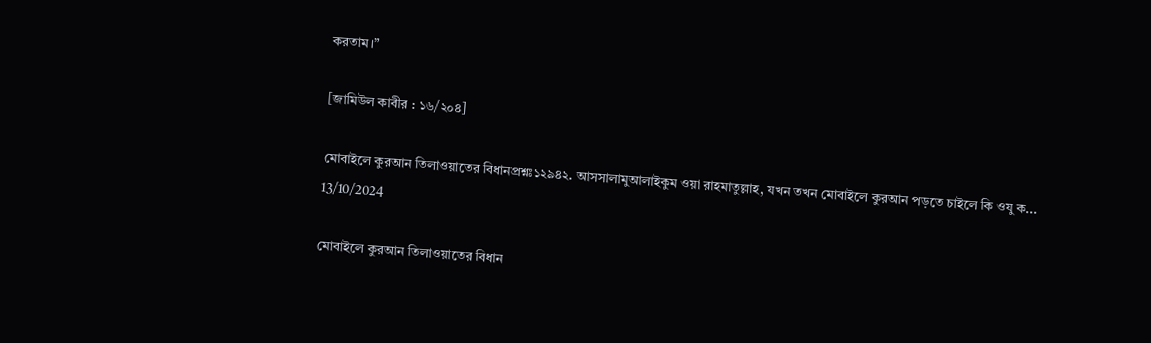করতাম।”

[জামিউল কাবীর : ১৬/২০৪]

মোবাইলে কুরআন তিলাওয়াতের বিধানপ্রশ্নঃ১২৯৪২. আসসালামুআলাইকুম ওয়া রাহমাতুল্লাহ, যখন তখন মোবাইলে কুরআন পড়তে চাইলে কি ওযু ক...
13/10/2024

মোবাইলে কুরআন তিলাওয়াতের বিধান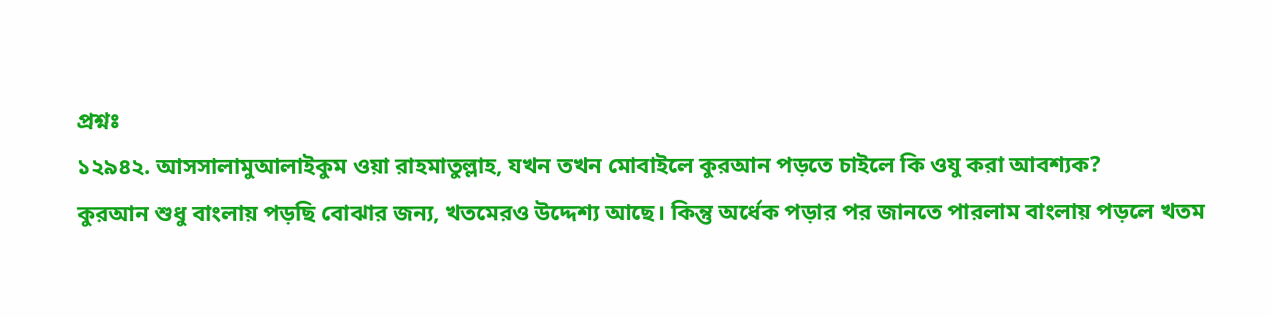প্রশ্নঃ
১২৯৪২. আসসালামুআলাইকুম ওয়া রাহমাতুল্লাহ, যখন তখন মোবাইলে কুরআন পড়তে চাইলে কি ওযু করা আবশ্যক?
কুরআন শুধু বাংলায় পড়ছি বোঝার জন্য, খতমেরও উদ্দেশ্য আছে। কিন্তু অর্ধেক পড়ার পর জানতে পারলাম বাংলায় পড়লে খতম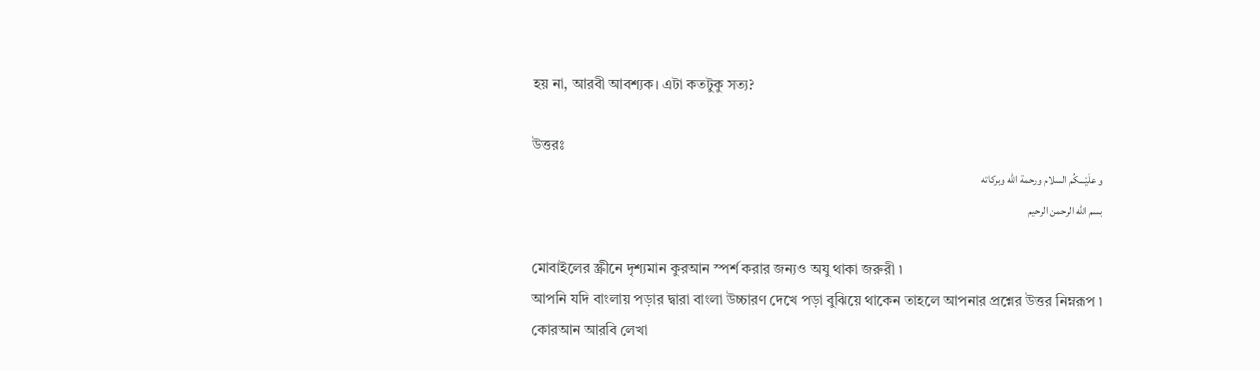হয় না, আরবী আবশ্যক। এটা কতটুকু সত্য?

উত্তরঃ
و علَيْـــكُم السلام ورحمة الله وبركاته
بسم الله الرحمن الرحيم

মোবাইলের স্ক্রীনে দৃশ্যমান কুরআন স্পর্শ করার জন্যও অযু থাকা জরুরী ৷
আপনি যদি বাংলায় পড়ার দ্বারা বাংলা উচ্চারণ দেখে পড়া বুঝিয়ে থাকেন তাহলে আপনার প্রশ্নের উত্তর নিম্নরূপ ৷
কোরআন আরবি লেখা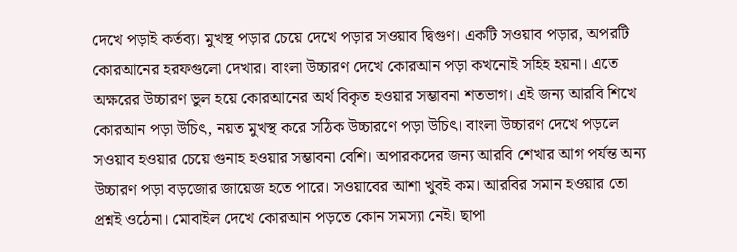দেখে পড়াই কর্তব্য। মুখস্থ পড়ার চেয়ে দেখে পড়ার সওয়াব দ্বিগুণ। একটি সওয়াব পড়ার, অপরটি কোরআনের হরফগুলো দেখার। বাংলা উচ্চারণ দেখে কোরআন পড়া কখনোই সহিহ হয়না। এতে অক্ষরের উচ্চারণ ভুল হয়ে কোরআনের অর্থ বিকৃত হওয়ার সম্ভাবনা শতভাগ। এই জন্য আরবি শিখে কোরআন পড়া উচিৎ, নয়ত মুখস্থ করে সঠিক উচ্চারণে পড়া উচিৎ। বাংলা উচ্চারণ দেখে পড়লে সওয়াব হওয়ার চেয়ে গুনাহ হওয়ার সম্ভাবনা বেশি। অপারকদের জন্য আরবি শেখার আগ পর্যন্ত অন্য উচ্চারণ পড়া বড়জোর জায়েজ হতে পারে। সওয়াবের আশা খুবই কম। আরবির সমান হওয়ার তো প্রশ্নই ওঠেনা। মোবাইল দেখে কোরআন পড়তে কোন সমস্যা নেই। ছাপা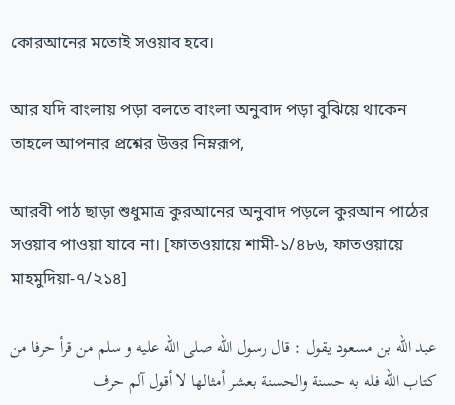কোরআনের মতোই সওয়াব হবে।

আর যদি বাংলায় পড়া বলতে বাংলা অনুবাদ পড়া বুঝিয়ে থাকেন তাহলে আপনার প্রশ্নের উত্তর নিম্নরূপ,

আরবী পাঠ ছাড়া শুধুমাত্র কুরআনের অনুবাদ পড়লে কুরআন পাঠের সওয়াব পাওয়া যাবে না। [ফাতওয়ায়ে শামী-১/৪৮৬, ফাতওয়ায়ে মাহমুদিয়া-৭/২১৪]

عبد الله بن مسعود يقول : قال رسول الله صلى الله عليه و سلم من قرأ حرفا من كتاب الله فله به حسنة والحسنة بعشر أمثالها لا أقول آلم حرف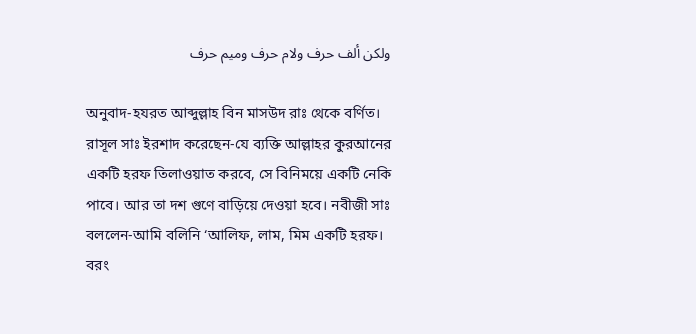ولكن ألف حرف ولام حرف وميم حرف

অনুবাদ-হযরত আব্দুল্লাহ বিন মাসউদ রাঃ থেকে বর্ণিত। রাসূল সাঃ ইরশাদ করেছেন-যে ব্যক্তি আল্লাহর কুরআনের একটি হরফ তিলাওয়াত করবে, সে বিনিময়ে একটি নেকি পাবে। আর তা দশ গুণে বাড়িয়ে দেওয়া হবে। নবীজী সাঃ বললেন-আমি বলিনি ‘আলিফ, লাম, মিম একটি হরফ। বরং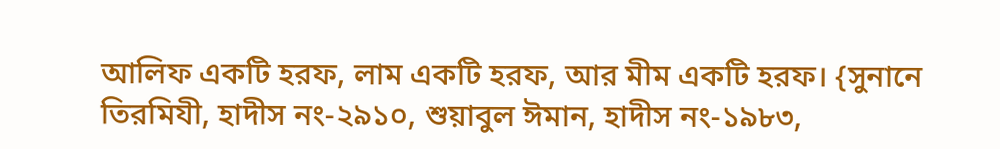আলিফ একটি হরফ, লাম একটি হরফ, আর মীম একটি হরফ। {সুনানে তিরমিযী, হাদীস নং-২৯১০, শুয়াবুল ঈমান, হাদীস নং-১৯৮৩,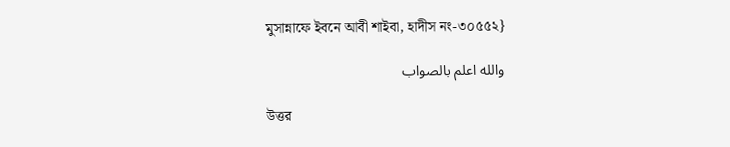মুসান্নাফে ইবনে আবী শাইবা, হাদীস নং-৩০৫৫২}

والله اعلم بالصواب

উত্তর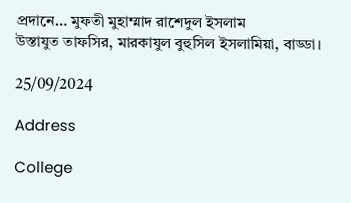প্রদানে… মুফতী মুহাম্মাদ রাশেদুল ইসলাম
উস্তাযুত তাফসির, মারকাযুল বুহুসিল ইসলামিয়া, বাড্ডা।

25/09/2024

Address

College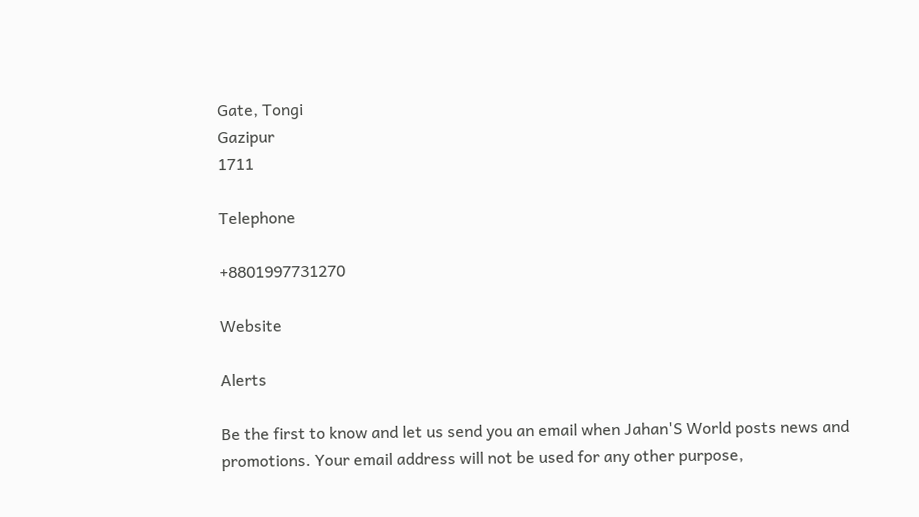Gate, Tongi
Gazipur
1711

Telephone

+8801997731270

Website

Alerts

Be the first to know and let us send you an email when Jahan'S World posts news and promotions. Your email address will not be used for any other purpose,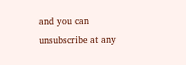and you can unsubscribe at any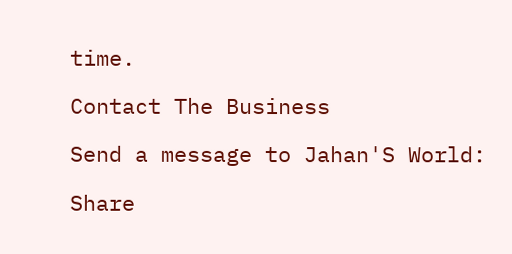time.

Contact The Business

Send a message to Jahan'S World:

Share